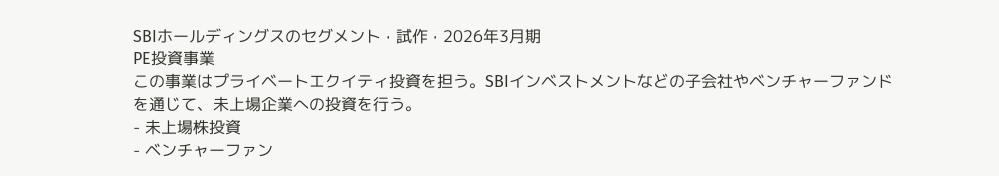SBIホールディングスのセグメント · 試作 · 2026年3月期
PE投資事業
この事業はプライベートエクイティ投資を担う。SBIインベストメントなどの子会社やベンチャーファンドを通じて、未上場企業への投資を行う。
- 未上場株投資
- ベンチャーファン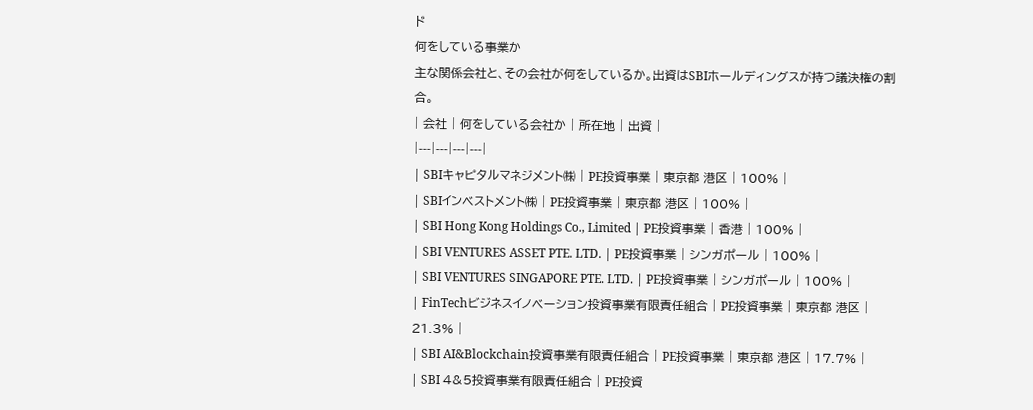ド
何をしている事業か
主な関係会社と、その会社が何をしているか。出資はSBIホールディングスが持つ議決権の割合。
| 会社 | 何をしている会社か | 所在地 | 出資 |
|---|---|---|---|
| SBIキャピタルマネジメント㈱ | PE投資事業 | 東京都 港区 | 100% |
| SBIインベストメント㈱ | PE投資事業 | 東京都 港区 | 100% |
| SBI Hong Kong Holdings Co., Limited | PE投資事業 | 香港 | 100% |
| SBI VENTURES ASSET PTE. LTD. | PE投資事業 | シンガポール | 100% |
| SBI VENTURES SINGAPORE PTE. LTD. | PE投資事業 | シンガポール | 100% |
| FinTechビジネスイノベーション投資事業有限責任組合 | PE投資事業 | 東京都 港区 | 21.3% |
| SBI AI&Blockchain投資事業有限責任組合 | PE投資事業 | 東京都 港区 | 17.7% |
| SBI 4&5投資事業有限責任組合 | PE投資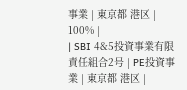事業 | 東京都 港区 | 100% |
| SBI 4&5投資事業有限責任組合2号 | PE投資事業 | 東京都 港区 |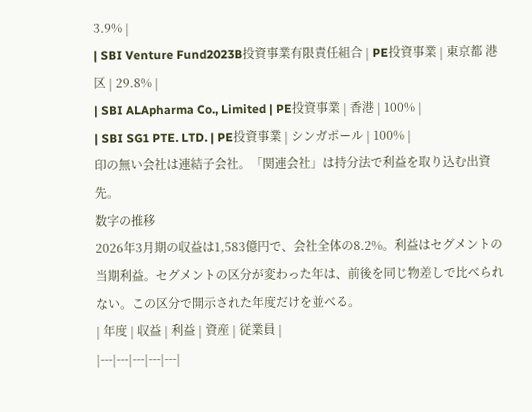3.9% |
| SBI Venture Fund2023B投資事業有限責任組合 | PE投資事業 | 東京都 港区 | 29.8% |
| SBI ALApharma Co., Limited | PE投資事業 | 香港 | 100% |
| SBI SG1 PTE. LTD. | PE投資事業 | シンガポール | 100% |
印の無い会社は連結子会社。「関連会社」は持分法で利益を取り込む出資先。
数字の推移
2026年3月期の収益は1,583億円で、会社全体の8.2%。利益はセグメントの当期利益。セグメントの区分が変わった年は、前後を同じ物差しで比べられない。この区分で開示された年度だけを並べる。
| 年度 | 収益 | 利益 | 資産 | 従業員 |
|---|---|---|---|---|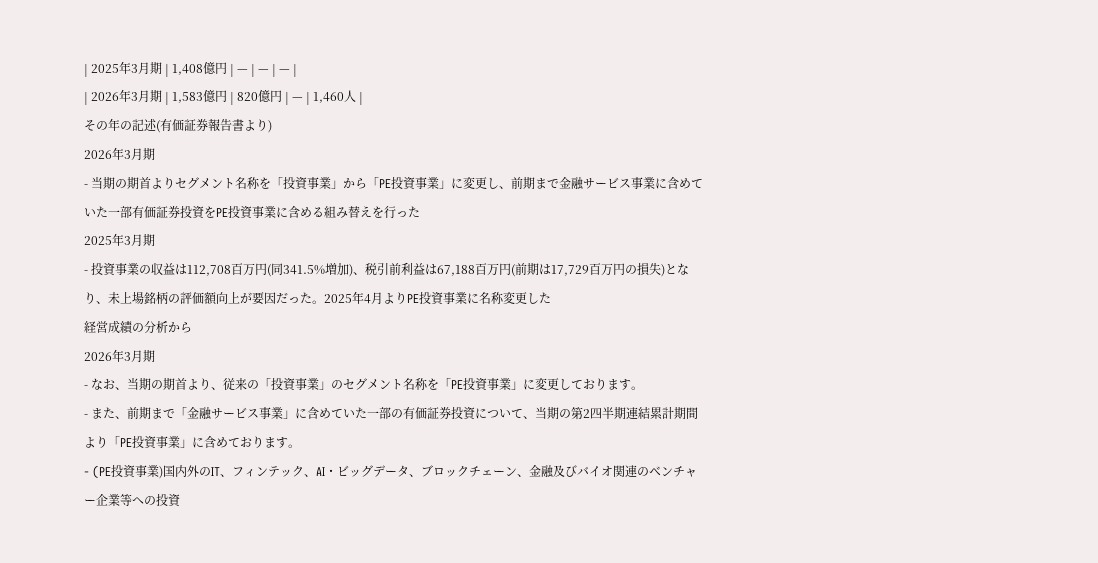| 2025年3月期 | 1,408億円 | — | — | — |
| 2026年3月期 | 1,583億円 | 820億円 | — | 1,460人 |
その年の記述(有価証券報告書より)
2026年3月期
- 当期の期首よりセグメント名称を「投資事業」から「PE投資事業」に変更し、前期まで金融サービス事業に含めていた一部有価証券投資をPE投資事業に含める組み替えを行った
2025年3月期
- 投資事業の収益は112,708百万円(同341.5%増加)、税引前利益は67,188百万円(前期は17,729百万円の損失)となり、未上場銘柄の評価額向上が要因だった。2025年4月よりPE投資事業に名称変更した
経営成績の分析から
2026年3月期
- なお、当期の期首より、従来の「投資事業」のセグメント名称を「PE投資事業」に変更しております。
- また、前期まで「金融サービス事業」に含めていた一部の有価証券投資について、当期の第2四半期連結累計期間より「PE投資事業」に含めております。
- (PE投資事業)国内外のIT、フィンテック、AI・ビッグデータ、ブロックチェーン、金融及びバイオ関連のベンチャー企業等への投資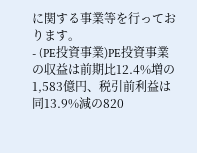に関する事業等を行っております。
- (PE投資事業)PE投資事業の収益は前期比12.4%増の1,583億円、税引前利益は同13.9%減の820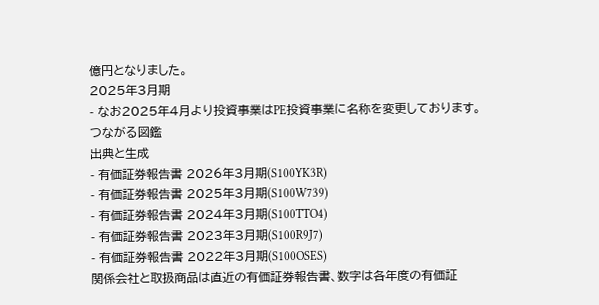億円となりました。
2025年3月期
- なお2025年4月より投資事業はPE投資事業に名称を変更しております。
つながる図鑑
出典と生成
- 有価証券報告書 2026年3月期(S100YK3R)
- 有価証券報告書 2025年3月期(S100W739)
- 有価証券報告書 2024年3月期(S100TTO4)
- 有価証券報告書 2023年3月期(S100R9J7)
- 有価証券報告書 2022年3月期(S100OSES)
関係会社と取扱商品は直近の有価証券報告書、数字は各年度の有価証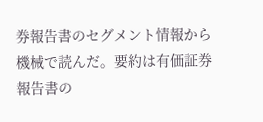券報告書のセグメント情報から機械で読んだ。要約は有価証券報告書の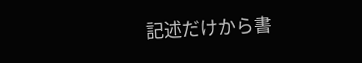記述だけから書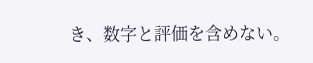き、数字と評価を含めない。